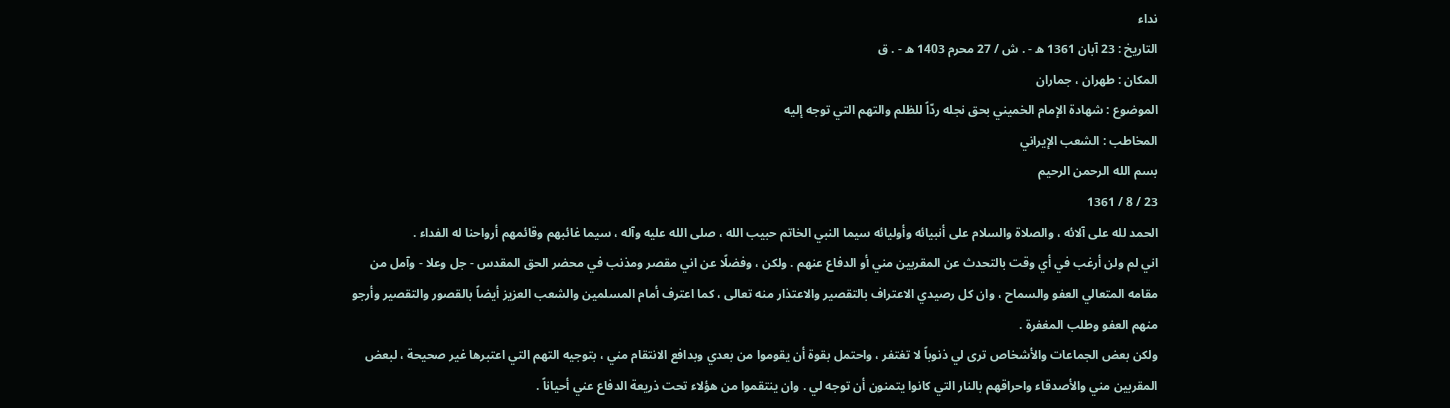نداء
التاريخ : 23 آبان 1361 ه - . ش / 27 محرم 1403 ه - . ق
المكان : طهران ، جماران
الموضوع : شهادة الإمام الخميني بحق نجله ردّاً للظلم والتهم التي توجه إليه
المخاطب : الشعب الإيراني
بسم الله الرحمن الرحيم
23 / 8 / 1361
الحمد لله على آلائه ، والصلاة والسلام على أنبيائه وأوليائه سيما النبي الخاتم حبيب الله ، صلى الله عليه وآله ، سيما غائبهم وقائمهم أرواحنا له الفداء .
اني لم ولن أرغب في أي وقت بالتحدث عن المقربين مني أو الدفاع عنهم . ولكن ، وفضلًا عن اني مقصر ومذنب في محضر الحق المقدس - جل وعلا - وآمل من مقامه المتعالي العفو والسماح ، وان كل رصيدي الاعتراف بالتقصير والاعتذار منه تعالى ، كما اعترف أمام المسلمين والشعب العزيز أيضاً بالقصور والتقصير وأرجو منهم العفو وطلب المغفرة .
ولكن بعض الجماعات والأشخاص ترى لي ذنوباً لا تغتفر ، واحتمل بقوة أن يقوموا من بعدي وبدافع الانتقام مني ، بتوجيه التهم التي اعتبرها غير صحيحة ، لبعض المقربين مني والأصدقاء واحراقهم بالنار التي كانوا يتمنون أن توجه لي . وان ينتقموا من هؤلاء تحت ذريعة الدفاع عني أحياناً .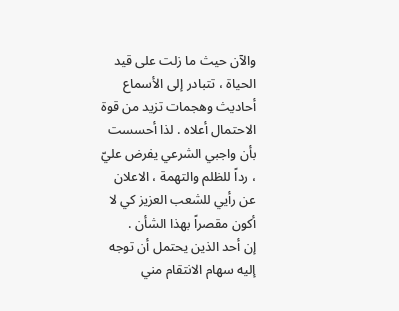والآن حيث ما زلت على قيد الحياة ، تتبادر إلى الأسماع أحاديث وهجمات تزيد من قوة الاحتمال أعلاه . لذا أحسست بأن واجبي الشرعي يفرض عليّ ، رداً للظلم والتهمة ، الاعلان عن رأيي للشعب العزيز كي لا أكون مقصراً بهذا الشأن .
إن أحد الذين يحتمل أن توجه إليه سهام الانتقام مني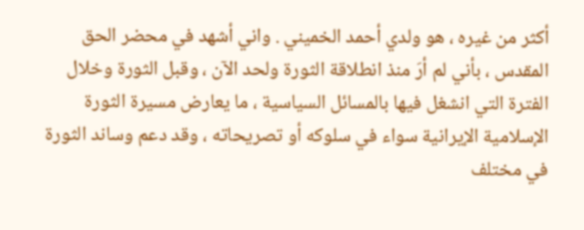أكثر من غيره ، هو ولدي أحمد الخميني . واني أشهد في محضر الحق المقدس ، بأني لم أرَ منذ انطلاقة الثورة ولحد الآن ، وقبل الثورة وخلال الفترة التي انشغل فيها بالمسائل السياسية ، ما يعارض مسيرة الثورة الإسلامية الإيرانية سواء في سلوكه أو تصريحاته ، وقد دعم وساند الثورة في مختلف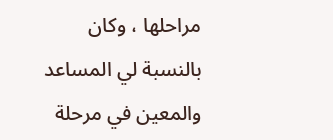مراحلها ، وكان بالنسبة لي المساعد والمعين في مرحلة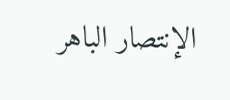الإنتصار الباهر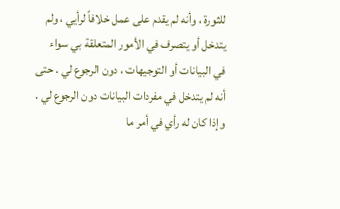للثورة ، وأنه لم يقدم على عمل خلافاً لرأيي ، ولم يتدخل أو يتصرف في الأمور المتعلقة بي سواء في البيانات أو التوجيهات ، دون الرجوع لي . حتى أنه لم يتدخل في مفردات البيانات دون الرجوع لي . وإذا كان له رأي في أمر ما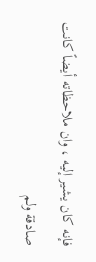فإنه كان يشير إليه ، وان ملاحظاته أيضاً كانت صادقة ولم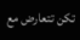تكن تتعارض مع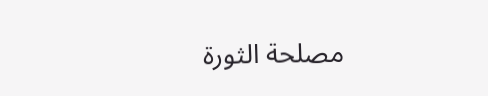مصلحة الثورة